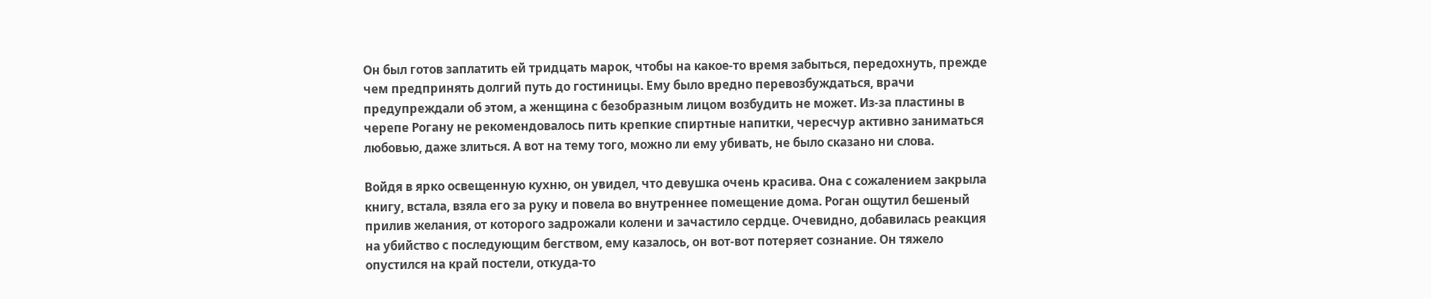Он был готов заплатить ей тридцать марок, чтобы на какое-то время забыться, передохнуть, прежде чем предпринять долгий путь до гостиницы. Ему было вредно перевозбуждаться, врачи предупреждали об этом, а женщина с безобразным лицом возбудить не может. Из-за пластины в черепе Рогану не рекомендовалось пить крепкие спиртные напитки, чересчур активно заниматься любовью, даже злиться. А вот на тему того, можно ли ему убивать, не было сказано ни слова.

Войдя в ярко освещенную кухню, он увидел, что девушка очень красива. Она с сожалением закрыла книгу, встала, взяла его за руку и повела во внутреннее помещение дома. Роган ощутил бешеный прилив желания, от которого задрожали колени и зачастило сердце. Очевидно, добавилась реакция на убийство с последующим бегством, ему казалось, он вот-вот потеряет сознание. Он тяжело опустился на край постели, откуда-то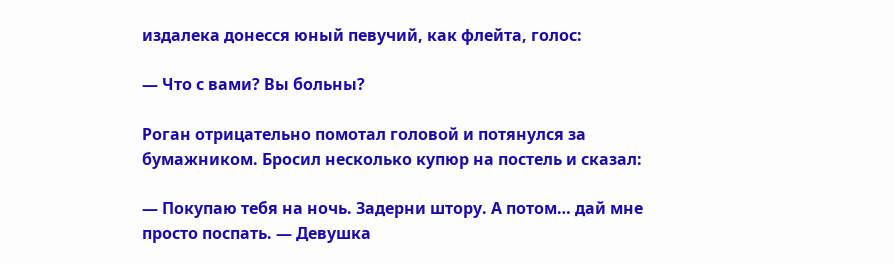издалека донесся юный певучий, как флейта, голос:

— Что с вами? Вы больны?

Роган отрицательно помотал головой и потянулся за бумажником. Бросил несколько купюр на постель и сказал:

— Покупаю тебя на ночь. Задерни штору. А потом… дай мне просто поспать. — Девушка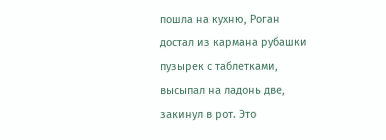пошла на кухню, Роган достал из кармана рубашки пузырек с таблетками, высыпал на ладонь две, закинул в рот. Это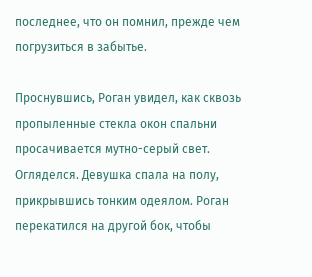последнее, что он помнил, прежде чем погрузиться в забытье.

Проснувшись, Роган увидел, как сквозь пропыленные стекла окон спальни просачивается мутно-серый свет. Огляделся. Девушка спала на полу, прикрывшись тонким одеялом. Роган перекатился на другой бок, чтобы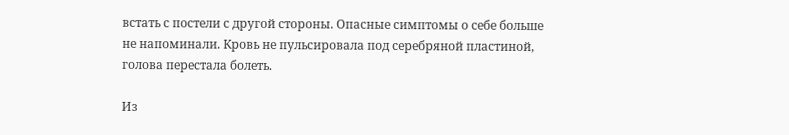встать с постели с другой стороны. Опасные симптомы о себе больше не напоминали. Кровь не пульсировала под серебряной пластиной, голова перестала болеть.

Из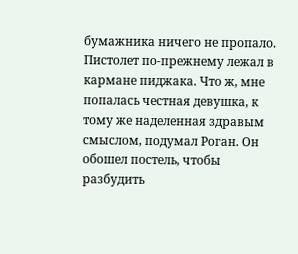бумажника ничего не пропало. Пистолет по-прежнему лежал в кармане пиджака. Что ж, мне попалась честная девушка, к тому же наделенная здравым смыслом, подумал Роган. Он обошел постель, чтобы разбудить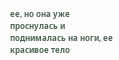ее, но она уже проснулась и поднималась на ноги, ее красивое тело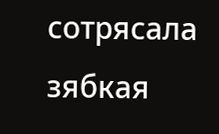сотрясала зябкая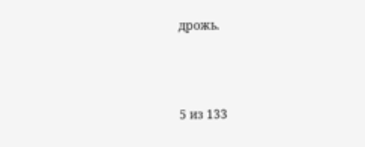дрожь.



5 из 133